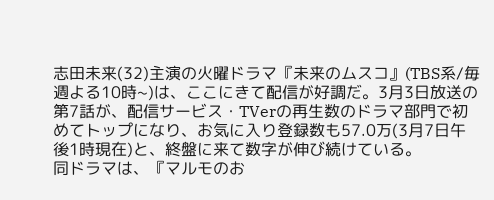志田未来(32)主演の火曜ドラマ『未来のムスコ』(TBS系/毎週よる10時~)は、ここにきて配信が好調だ。3月3日放送の第7話が、配信サービス・TVerの再生数のドラマ部門で初めてトップになり、お気に入り登録数も57.0万(3月7日午後1時現在)と、終盤に来て数字が伸び続けている。
同ドラマは、『マルモのお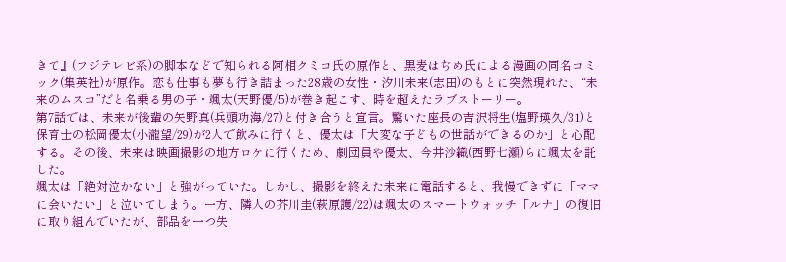きて』(フジテレビ系)の脚本などで知られる阿相クミコ氏の原作と、黒麦はぢめ氏による漫画の同名コミック(集英社)が原作。恋も仕事も夢も行き詰まった28歳の女性・汐川未来(志田)のもとに突然現れた、“未来のムスコ”だと名乗る男の子・颯太(天野優/5)が巻き起こす、時を超えたラブストーリー。
第7話では、未来が後輩の矢野真(兵頭功海/27)と付き合うと宣言。驚いた座長の吉沢将生(塩野瑛久/31)と保育士の松岡優太(小瀧望/29)が2人で飲みに行くと、優太は「大変な子どもの世話ができるのか」と心配する。その後、未来は映画撮影の地方ロケに行くため、劇団員や優太、今井沙織(西野七瀬)らに颯太を託した。
颯太は「絶対泣かない」と強がっていた。しかし、撮影を終えた未来に電話すると、我慢できずに「ママに会いたい」と泣いてしまう。一方、隣人の芥川圭(萩原護/22)は颯太のスマートウォッチ「ルナ」の復旧に取り組んでいたが、部品を一つ失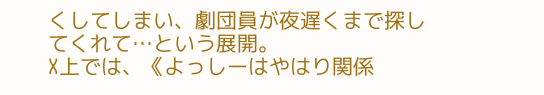くしてしまい、劇団員が夜遅くまで探してくれて…という展開。
X上では、《よっしーはやはり関係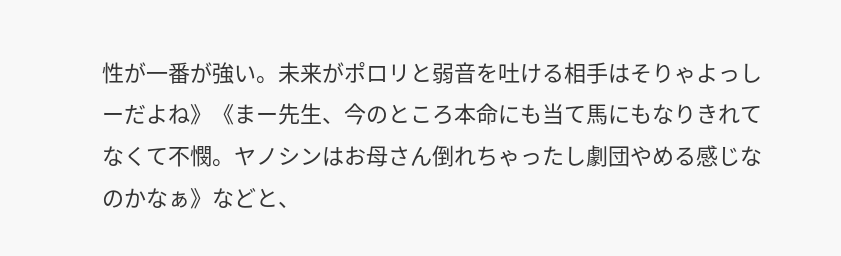性が一番が強い。未来がポロリと弱音を吐ける相手はそりゃよっしーだよね》《まー先生、今のところ本命にも当て馬にもなりきれてなくて不憫。ヤノシンはお母さん倒れちゃったし劇団やめる感じなのかなぁ》などと、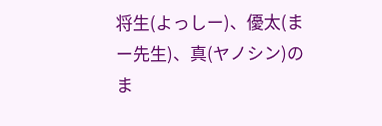将生(よっしー)、優太(まー先生)、真(ヤノシン)のま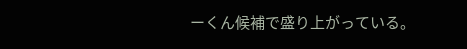ーくん候補で盛り上がっている。